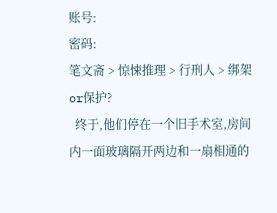账号:
密码:
笔文斋 > 惊悚推理 > 行刑人 > 绑架or保护?
  终于,他们停在一个旧手术室,房间内一面玻璃隔开两边和一扇相通的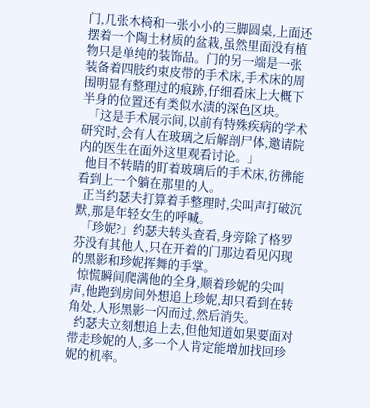门,几张木椅和一张小小的三脚圆桌,上面还摆着一个陶土材质的盆栽,虽然里面没有植物只是单纯的装饰品。门的另一端是一张装备着四肢约束皮带的手术床,手术床的周围明显有整理过的痕跡,仔细看床上大概下半身的位置还有类似水渍的深色区块。
  「这是手术展示间,以前有特殊疾病的学术研究时,会有人在玻璃之后解剖尸体,邀请院内的医生在面外这里观看讨论。」
  他目不转睛的盯着玻璃后的手术床,彷彿能看到上一个躺在那里的人。
  正当约瑟夫打算着手整理时,尖叫声打破沉默,那是年轻女生的呼喊。
  「珍妮?」约瑟夫转头查看,身旁除了格罗芬没有其他人,只在开着的门那边看见闪现的黑影和珍妮挥舞的手掌。
  惊慌瞬间爬满他的全身,顺着珍妮的尖叫声,他跑到房间外想追上珍妮,却只看到在转角处,人形黑影一闪而过,然后消失。
  约瑟夫立刻想追上去,但他知道如果要面对带走珍妮的人,多一个人肯定能增加找回珍妮的机率。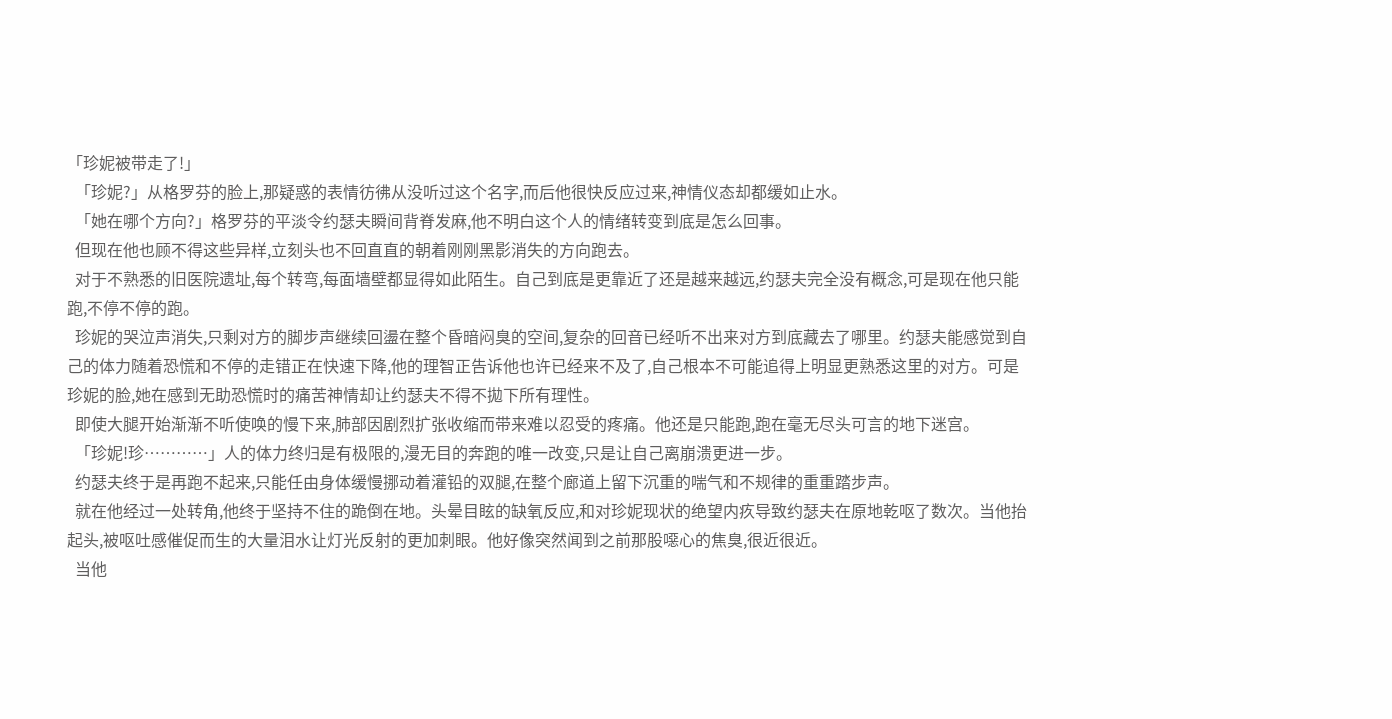「珍妮被带走了!」
  「珍妮?」从格罗芬的脸上,那疑惑的表情彷彿从没听过这个名字,而后他很快反应过来,神情仪态却都缓如止水。
  「她在哪个方向?」格罗芬的平淡令约瑟夫瞬间背脊发麻,他不明白这个人的情绪转变到底是怎么回事。
  但现在他也顾不得这些异样,立刻头也不回直直的朝着刚刚黑影消失的方向跑去。
  对于不熟悉的旧医院遗址,每个转弯,每面墙壁都显得如此陌生。自己到底是更靠近了还是越来越远,约瑟夫完全没有概念,可是现在他只能跑,不停不停的跑。
  珍妮的哭泣声消失,只剩对方的脚步声继续回盪在整个昏暗闷臭的空间,复杂的回音已经听不出来对方到底藏去了哪里。约瑟夫能感觉到自己的体力随着恐慌和不停的走错正在快速下降,他的理智正告诉他也许已经来不及了,自己根本不可能追得上明显更熟悉这里的对方。可是珍妮的脸,她在感到无助恐慌时的痛苦神情却让约瑟夫不得不拋下所有理性。
  即使大腿开始渐渐不听使唤的慢下来,肺部因剧烈扩张收缩而带来难以忍受的疼痛。他还是只能跑,跑在毫无尽头可言的地下迷宫。
  「珍妮!珍…………」人的体力终归是有极限的,漫无目的奔跑的唯一改变,只是让自己离崩溃更进一步。
  约瑟夫终于是再跑不起来,只能任由身体缓慢挪动着灌铅的双腿,在整个廊道上留下沉重的喘气和不规律的重重踏步声。
  就在他经过一处转角,他终于坚持不住的跪倒在地。头晕目眩的缺氧反应,和对珍妮现状的绝望内疚导致约瑟夫在原地乾呕了数次。当他抬起头,被呕吐感催促而生的大量泪水让灯光反射的更加刺眼。他好像突然闻到之前那股噁心的焦臭,很近很近。
  当他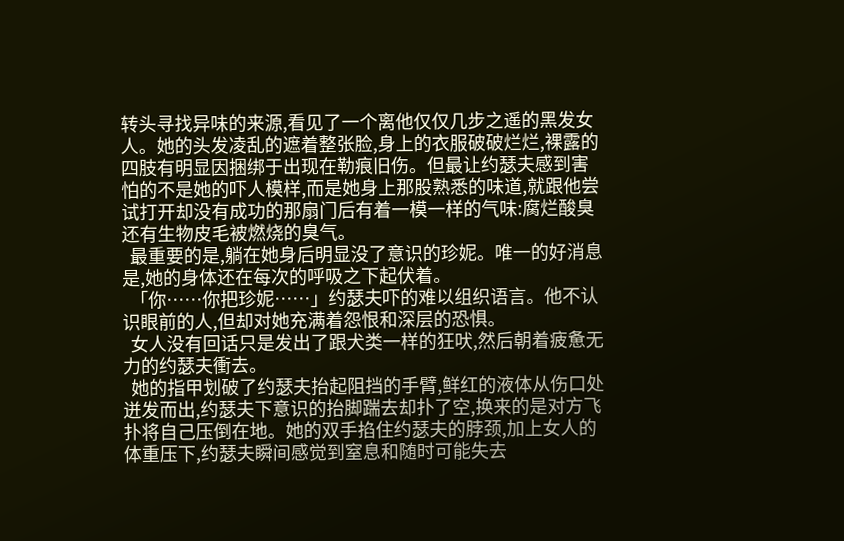转头寻找异味的来源,看见了一个离他仅仅几步之遥的黑发女人。她的头发凌乱的遮着整张脸,身上的衣服破破烂烂,裸露的四肢有明显因捆绑于出现在勒痕旧伤。但最让约瑟夫感到害怕的不是她的吓人模样,而是她身上那股熟悉的味道,就跟他尝试打开却没有成功的那扇门后有着一模一样的气味:腐烂酸臭还有生物皮毛被燃烧的臭气。
  最重要的是,躺在她身后明显没了意识的珍妮。唯一的好消息是,她的身体还在每次的呼吸之下起伏着。
  「你……你把珍妮……」约瑟夫吓的难以组织语言。他不认识眼前的人,但却对她充满着怨恨和深层的恐惧。
  女人没有回话只是发出了跟犬类一样的狂吠,然后朝着疲惫无力的约瑟夫衝去。
  她的指甲划破了约瑟夫抬起阻挡的手臂,鲜红的液体从伤口处迸发而出,约瑟夫下意识的抬脚踹去却扑了空,换来的是对方飞扑将自己压倒在地。她的双手掐住约瑟夫的脖颈,加上女人的体重压下,约瑟夫瞬间感觉到窒息和随时可能失去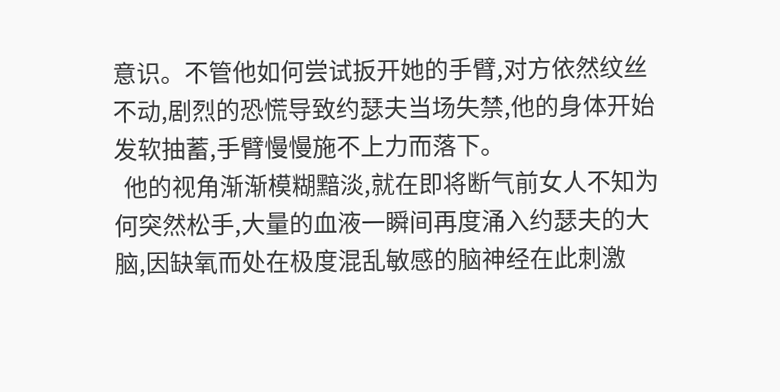意识。不管他如何尝试扳开她的手臂,对方依然纹丝不动,剧烈的恐慌导致约瑟夫当场失禁,他的身体开始发软抽蓄,手臂慢慢施不上力而落下。
  他的视角渐渐模糊黯淡,就在即将断气前女人不知为何突然松手,大量的血液一瞬间再度涌入约瑟夫的大脑,因缺氧而处在极度混乱敏感的脑神经在此刺激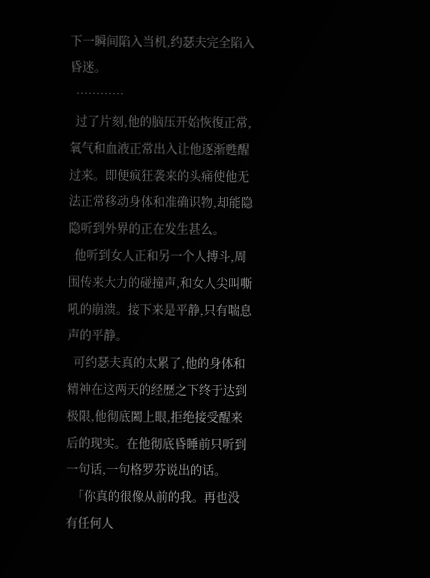下一瞬间陷入当机,约瑟夫完全陷入昏迷。
  …………
  过了片刻,他的脑压开始恢復正常,氧气和血液正常出入让他逐渐甦醒过来。即便疯狂袭来的头痛使他无法正常移动身体和准确识物,却能隐隐听到外界的正在发生甚么。
  他听到女人正和另一个人搏斗,周围传来大力的碰撞声,和女人尖叫嘶吼的崩溃。接下来是平静,只有喘息声的平静。
  可约瑟夫真的太累了,他的身体和精神在这两天的经歷之下终于达到极限,他彻底闔上眼,拒绝接受醒来后的现实。在他彻底昏睡前只听到一句话,一句格罗芬说出的话。
  「你真的很像从前的我。再也没有任何人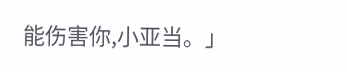能伤害你,小亚当。」